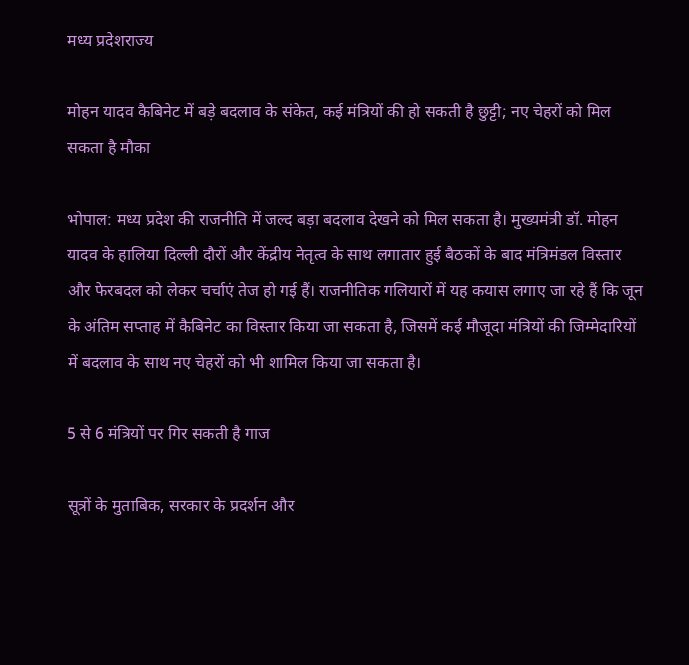मध्य प्रदेशराज्य

मोहन यादव कैबिनेट में बड़े बदलाव के संकेत, कई मंत्रियों की हो सकती है छुट्टी; नए चेहरों को मिल सकता है मौका

भोपाल: मध्य प्रदेश की राजनीति में जल्द बड़ा बदलाव देखने को मिल सकता है। मुख्यमंत्री डॉ. मोहन यादव के हालिया दिल्ली दौरों और केंद्रीय नेतृत्व के साथ लगातार हुई बैठकों के बाद मंत्रिमंडल विस्तार और फेरबदल को लेकर चर्चाएं तेज हो गई हैं। राजनीतिक गलियारों में यह कयास लगाए जा रहे हैं कि जून के अंतिम सप्ताह में कैबिनेट का विस्तार किया जा सकता है, जिसमें कई मौजूदा मंत्रियों की जिम्मेदारियों में बदलाव के साथ नए चेहरों को भी शामिल किया जा सकता है।

5 से 6 मंत्रियों पर गिर सकती है गाज

सूत्रों के मुताबिक, सरकार के प्रदर्शन और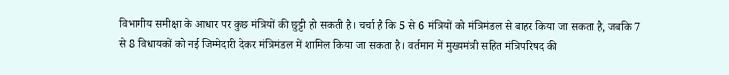विभागीय समीक्षा के आधार पर कुछ मंत्रियों की छुट्टी हो सकती है। चर्चा है कि 5 से 6 मंत्रियों को मंत्रिमंडल से बाहर किया जा सकता है, जबकि 7 से 8 विधायकों को नई जिम्मेदारी देकर मंत्रिमंडल में शामिल किया जा सकता है। वर्तमान में मुख्यमंत्री सहित मंत्रिपरिषद की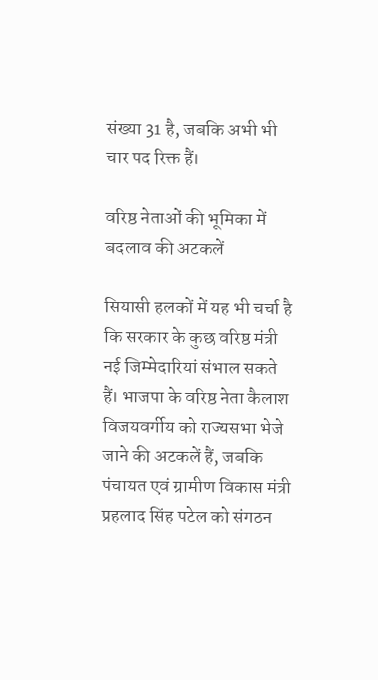संख्या 31 है, जबकि अभी भी चार पद रिक्त हैं।

वरिष्ठ नेताओं की भूमिका में बदलाव की अटकलें

सियासी हलकों में यह भी चर्चा है कि सरकार के कुछ वरिष्ठ मंत्री नई जिम्मेदारियां संभाल सकते हैं। भाजपा के वरिष्ठ नेता कैलाश विजयवर्गीय को राज्यसभा भेजे जाने की अटकलें हैं, जबकि पंचायत एवं ग्रामीण विकास मंत्री प्रहलाद सिंह पटेल को संगठन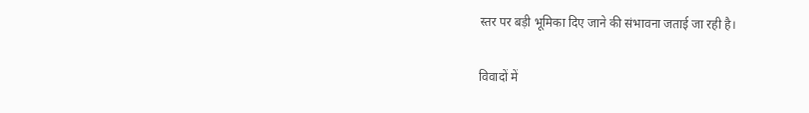स्तर पर बड़ी भूमिका दिए जाने की संभावना जताई जा रही है।

विवादों में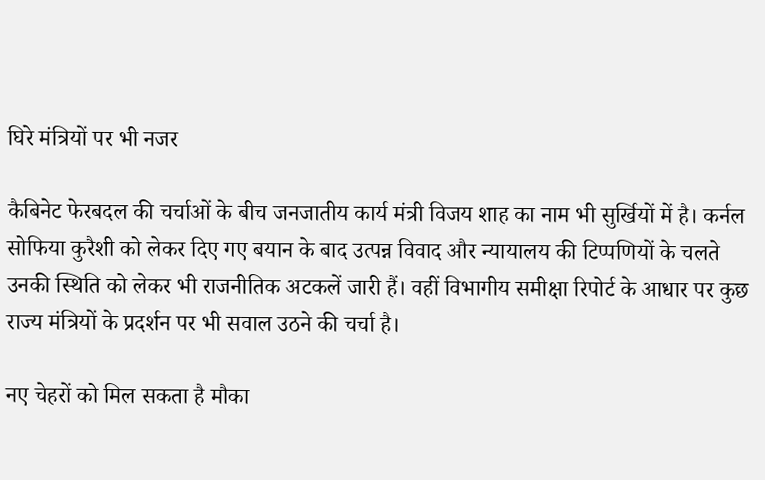घिरे मंत्रियों पर भी नजर

कैबिनेट फेरबदल की चर्चाओं के बीच जनजातीय कार्य मंत्री विजय शाह का नाम भी सुर्खियों में है। कर्नल सोफिया कुरैशी को लेकर दिए गए बयान के बाद उत्पन्न विवाद और न्यायालय की टिप्पणियों के चलते उनकी स्थिति को लेकर भी राजनीतिक अटकलें जारी हैं। वहीं विभागीय समीक्षा रिपोर्ट के आधार पर कुछ राज्य मंत्रियों के प्रदर्शन पर भी सवाल उठने की चर्चा है।

नए चेहरों को मिल सकता है मौका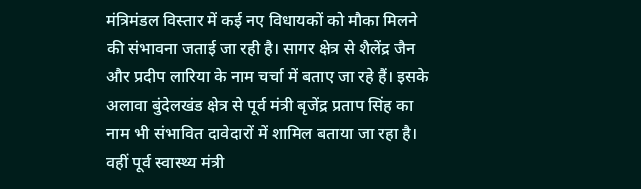मंत्रिमंडल विस्तार में कई नए विधायकों को मौका मिलने की संभावना जताई जा रही है। सागर क्षेत्र से शैलेंद्र जैन और प्रदीप लारिया के नाम चर्चा में बताए जा रहे हैं। इसके अलावा बुंदेलखंड क्षेत्र से पूर्व मंत्री बृजेंद्र प्रताप सिंह का नाम भी संभावित दावेदारों में शामिल बताया जा रहा है। वहीं पूर्व स्वास्थ्य मंत्री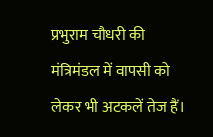प्रभुराम चौधरी की मंत्रिमंडल में वापसी को लेकर भी अटकलें तेज हैं।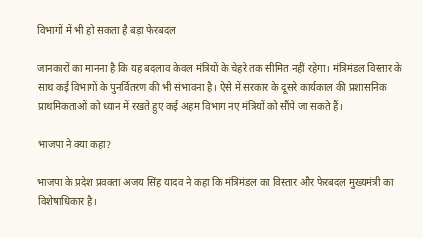विभागों में भी हो सकता है बड़ा फेरबदल

जानकारों का मानना है कि यह बदलाव केवल मंत्रियों के चेहरे तक सीमित नहीं रहेगा। मंत्रिमंडल विस्तार के साथ कई विभागों के पुनर्वितरण की भी संभावना है। ऐसे में सरकार के दूसरे कार्यकाल की प्रशासनिक प्राथमिकताओं को ध्यान में रखते हुए कई अहम विभाग नए मंत्रियों को सौंपे जा सकते हैं।

भाजपा ने क्या कहा?

भाजपा के प्रदेश प्रवक्ता अजय सिंह यादव ने कहा कि मंत्रिमंडल का विस्तार और फेरबदल मुख्यमंत्री का विशेषाधिकार है।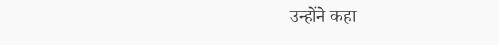उन्होंने कहा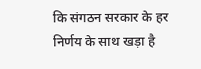कि संगठन सरकार के हर निर्णय के साथ खड़ा है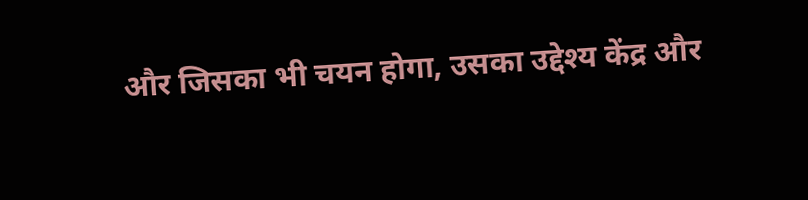और जिसका भी चयन होगा, उसका उद्देश्य केंद्र और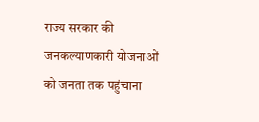राज्य सरकार की जनकल्याणकारी योजनाओं को जनता तक पहुंचाना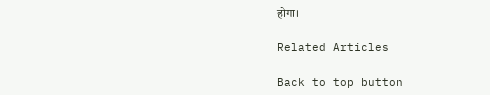होगा।

Related Articles

Back to top button